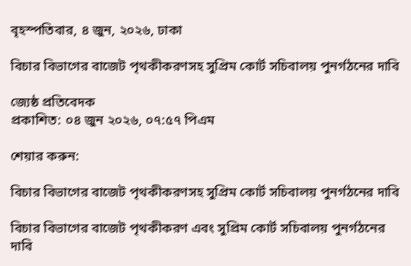বৃহস্পতিবার, ৪ জুন, ২০২৬, ঢাকা

বিচার বিভাগের বাজেট পৃথকীকরণসহ সুপ্রিম কোর্ট সচিবালয় পুনর্গঠনের দাবি

জ্যেষ্ঠ প্রতিবেদক
প্রকাশিত: ০৪ জুন ২০২৬, ০৭:৫৭ পিএম

শেয়ার করুন:

বিচার বিভাগের বাজেট পৃথকীকরণসহ সুপ্রিম কোর্ট সচিবালয় পুনর্গঠনের দাবি

বিচার বিভাগের বাজেট পৃথকীকরণ এবং সুপ্রিম কোর্ট সচিবালয় পুনর্গঠনের দাবি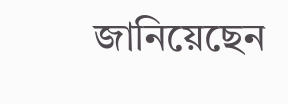জানিয়েছেন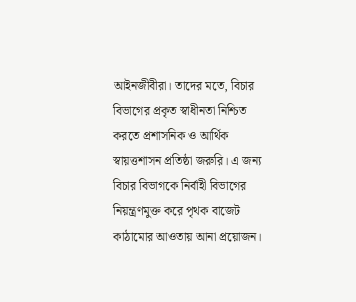আইনজীবীরা। তাদের মতে, বিচার বিভাগের প্রকৃত স্বাধীনতা নিশ্চিত করতে প্রশাসনিক ও আর্থিক স্বায়ত্তশাসন প্রতিষ্ঠা জরুরি। এ জন্য বিচার বিভাগকে নির্বাহী বিভাগের নিয়ন্ত্রণমুক্ত করে পৃথক বাজেট কাঠামোর আওতায় আনা প্রয়োজন।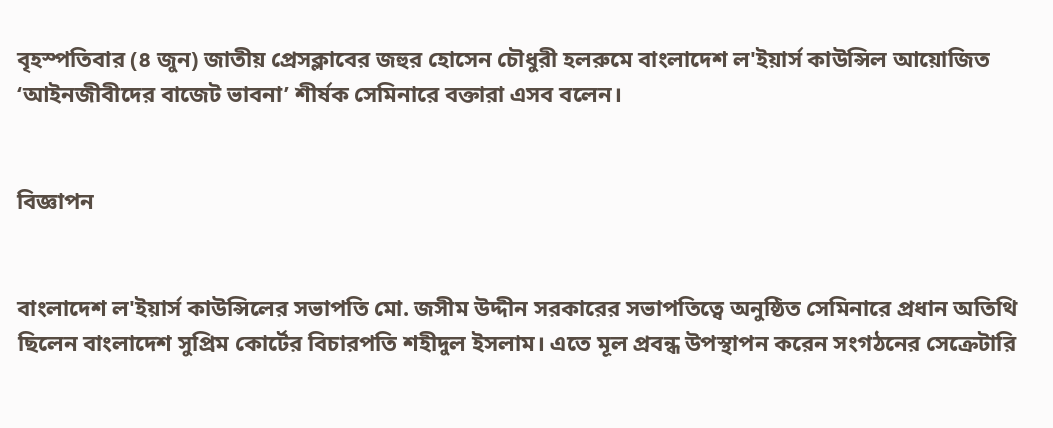বৃহস্পতিবার (৪ জুন) জাতীয় প্রেসক্লাবের জহুর হোসেন চৌধুরী হলরুমে বাংলাদেশ ল'ইয়ার্স কাউন্সিল আয়োজিত ‘আইনজীবীদের বাজেট ভাবনা’ শীর্ষক সেমিনারে বক্তারা এসব বলেন।


বিজ্ঞাপন


বাংলাদেশ ল'ইয়ার্স কাউন্সিলের সভাপতি মো. জসীম উদ্দীন সরকারের সভাপতিত্বে অনুষ্ঠিত সেমিনারে প্রধান অতিথি ছিলেন বাংলাদেশ সুপ্রিম কোর্টের বিচারপতি শহীদুল ইসলাম। এতে মূল প্রবন্ধ উপস্থাপন করেন সংগঠনের সেক্রেটারি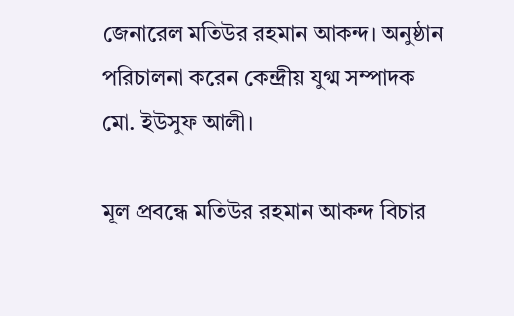জেনারেল মতিউর রহমান আকন্দ। অনুষ্ঠান পরিচালনা করেন কেন্দ্রীয় যুগ্ম সম্পাদক মো. ইউসুফ আলী।

মূল প্রবন্ধে মতিউর রহমান আকন্দ বিচার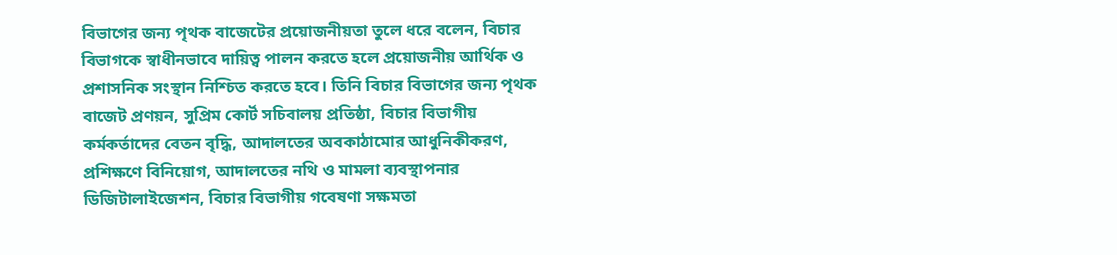বিভাগের জন্য পৃথক বাজেটের প্রয়োজনীয়তা তুলে ধরে বলেন, বিচার বিভাগকে স্বাধীনভাবে দায়িত্ব পালন করতে হলে প্রয়োজনীয় আর্থিক ও প্রশাসনিক সংস্থান নিশ্চিত করতে হবে। তিনি বিচার বিভাগের জন্য পৃথক বাজেট প্রণয়ন, সুপ্রিম কোর্ট সচিবালয় প্রতিষ্ঠা, বিচার বিভাগীয় কর্মকর্তাদের বেতন বৃদ্ধি, আদালতের অবকাঠামোর আধুনিকীকরণ, প্রশিক্ষণে বিনিয়োগ, আদালতের নথি ও মামলা ব্যবস্থাপনার ডিজিটালাইজেশন, বিচার বিভাগীয় গবেষণা সক্ষমতা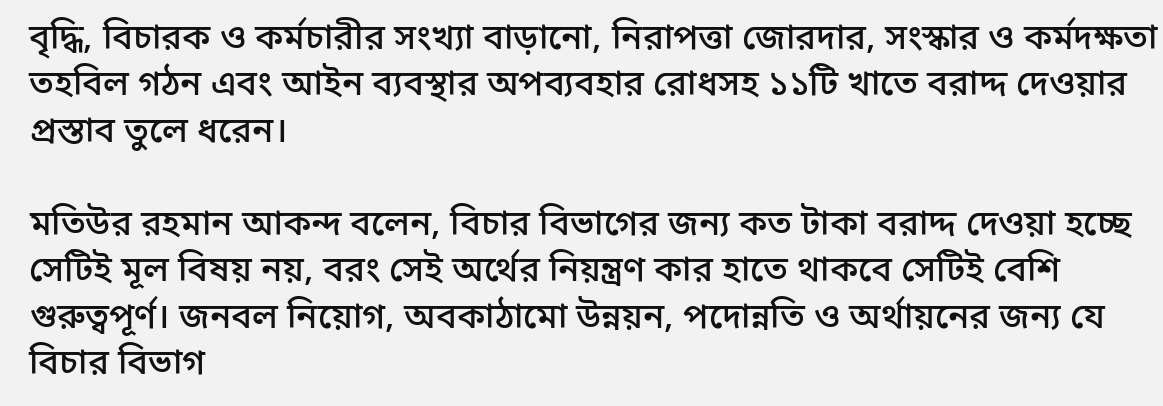বৃদ্ধি, বিচারক ও কর্মচারীর সংখ্যা বাড়ানো, নিরাপত্তা জোরদার, সংস্কার ও কর্মদক্ষতা তহবিল গঠন এবং আইন ব্যবস্থার অপব্যবহার রোধসহ ১১টি খাতে বরাদ্দ দেওয়ার প্রস্তাব তুলে ধরেন।

মতিউর রহমান আকন্দ বলেন, বিচার বিভাগের জন্য কত টাকা বরাদ্দ দেওয়া হচ্ছে সেটিই মূল বিষয় নয়, বরং সেই অর্থের নিয়ন্ত্রণ কার হাতে থাকবে সেটিই বেশি গুরুত্বপূর্ণ। জনবল নিয়োগ, অবকাঠামো উন্নয়ন, পদোন্নতি ও অর্থায়নের জন্য যে বিচার বিভাগ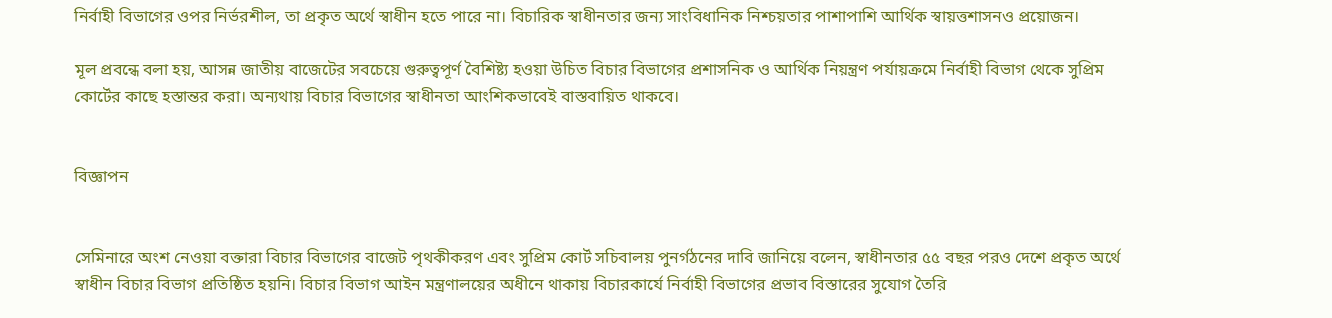নির্বাহী বিভাগের ওপর নির্ভরশীল, তা প্রকৃত অর্থে স্বাধীন হতে পারে না। বিচারিক স্বাধীনতার জন্য সাংবিধানিক নিশ্চয়তার পাশাপাশি আর্থিক স্বায়ত্তশাসনও প্রয়োজন।

মূল প্রবন্ধে বলা হয়, আসন্ন জাতীয় বাজেটের সবচেয়ে গুরুত্বপূর্ণ বৈশিষ্ট্য হওয়া উচিত বিচার বিভাগের প্রশাসনিক ও আর্থিক নিয়ন্ত্রণ পর্যায়ক্রমে নির্বাহী বিভাগ থেকে সুপ্রিম কোর্টের কাছে হস্তান্তর করা। অন্যথায় বিচার বিভাগের স্বাধীনতা আংশিকভাবেই বাস্তবায়িত থাকবে।


বিজ্ঞাপন


সেমিনারে অংশ নেওয়া বক্তারা বিচার বিভাগের বাজেট পৃথকীকরণ এবং সুপ্রিম কোর্ট সচিবালয় পুনর্গঠনের দাবি জানিয়ে বলেন, স্বাধীনতার ৫৫ বছর পরও দেশে প্রকৃত অর্থে স্বাধীন বিচার বিভাগ প্রতিষ্ঠিত হয়নি। বিচার বিভাগ আইন মন্ত্রণালয়ের অধীনে থাকায় বিচারকার্যে নির্বাহী বিভাগের প্রভাব বিস্তারের সুযোগ তৈরি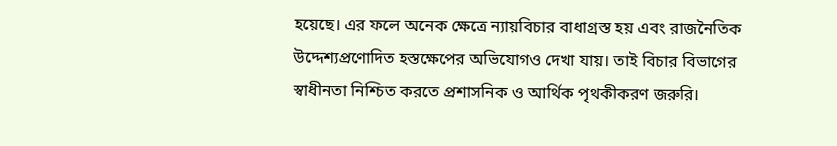হয়েছে। এর ফলে অনেক ক্ষেত্রে ন্যায়বিচার বাধাগ্রস্ত হয় এবং রাজনৈতিক উদ্দেশ্যপ্রণোদিত হস্তক্ষেপের অভিযোগও দেখা যায়। তাই বিচার বিভাগের স্বাধীনতা নিশ্চিত করতে প্রশাসনিক ও আর্থিক পৃথকীকরণ জরুরি।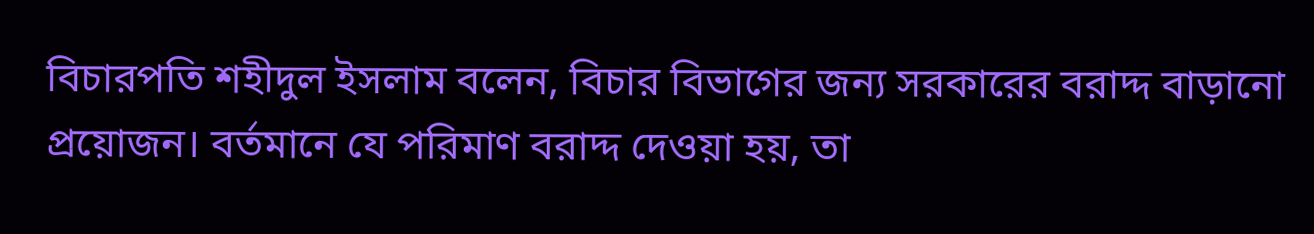বিচারপতি শহীদুল ইসলাম বলেন, বিচার বিভাগের জন্য সরকারের বরাদ্দ বাড়ানো প্রয়োজন। বর্তমানে যে পরিমাণ বরাদ্দ দেওয়া হয়, তা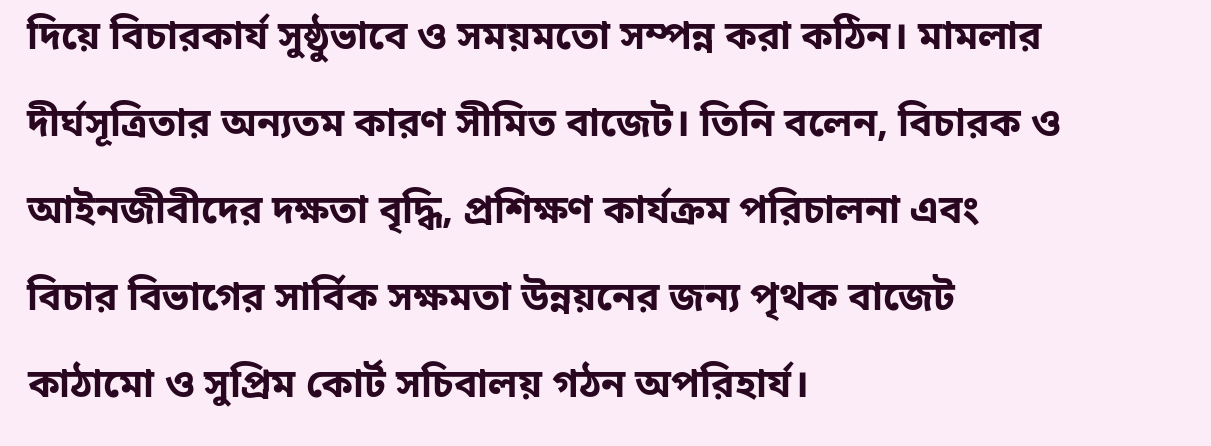দিয়ে বিচারকার্য সুষ্ঠুভাবে ও সময়মতো সম্পন্ন করা কঠিন। মামলার দীর্ঘসূত্রিতার অন্যতম কারণ সীমিত বাজেট। তিনি বলেন, বিচারক ও আইনজীবীদের দক্ষতা বৃদ্ধি, প্রশিক্ষণ কার্যক্রম পরিচালনা এবং বিচার বিভাগের সার্বিক সক্ষমতা উন্নয়নের জন্য পৃথক বাজেট কাঠামো ও সুপ্রিম কোর্ট সচিবালয় গঠন অপরিহার্য।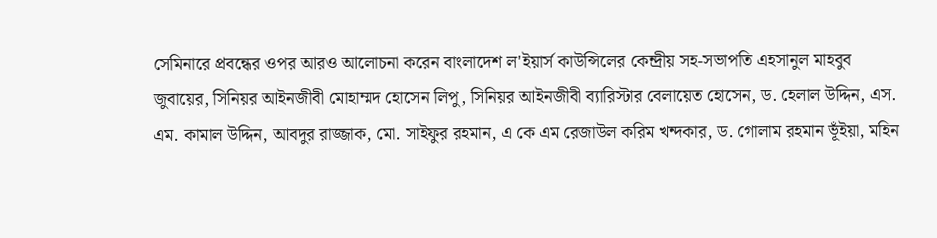সেমিনারে প্রবন্ধের ওপর আরও আলোচনা করেন বাংলাদেশ ল'ইয়ার্স কাউন্সিলের কেন্দ্রীয় সহ-সভাপতি এহসানুল মাহবুব জুবায়ের, সিনিয়র আইনজীবী মোহাম্মদ হোসেন লিপু, সিনিয়র আইনজীবী ব্যারিস্টার বেলায়েত হোসেন, ড. হেলাল উদ্দিন, এস. এম. কামাল উদ্দিন, আবদুর রাজ্জাক, মো. সাইফুর রহমান, এ কে এম রেজাউল করিম খন্দকার, ড. গোলাম রহমান ভূঁইয়া, মহিন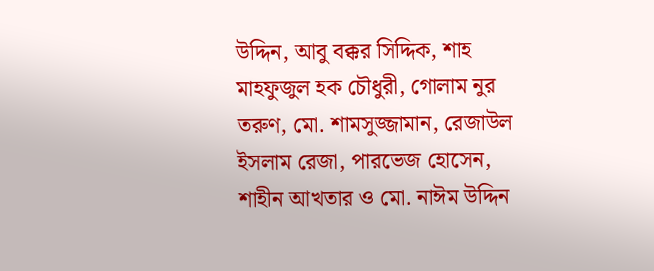উদ্দিন, আবু বক্কর সিদ্দিক, শাহ মাহফুজুল হক চৌধুরী, গোলাম নুর তরুণ, মো. শামসুজ্জামান, রেজাউল ইসলাম রেজা, পারভেজ হোসেন, শাহীন আখতার ও মো. নাঈম উদ্দিন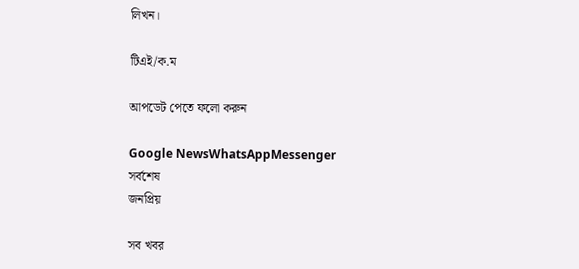লিখন।

টিএই/ক.ম

আপডেট পেতে ফলো করুন

Google NewsWhatsAppMessenger
সর্বশেষ
জনপ্রিয়

সব খবর